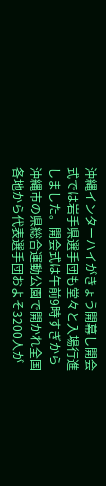沖縄インターハイがきょう開幕し開会式では岩手県選手団も堂々と入場行進しました。開会式は午前9時すぎから沖縄市の県総合運動公園で開かれ全国各地から代表選手団およそ3200人が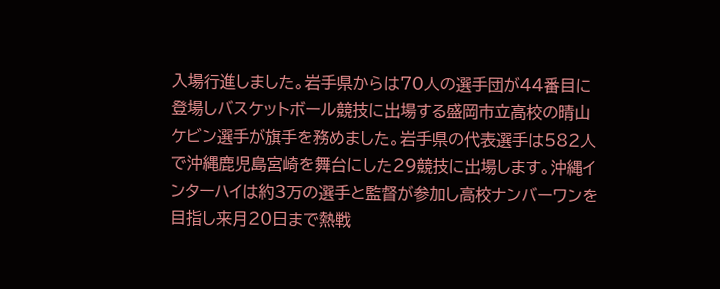入場行進しました。岩手県からは70人の選手団が44番目に登場しバスケットボール競技に出場する盛岡市立高校の晴山ケビン選手が旗手を務めました。岩手県の代表選手は582人で沖縄鹿児島宮崎を舞台にした29競技に出場します。沖縄インターハイは約3万の選手と監督が参加し高校ナンバーワンを目指し来月20日まで熱戦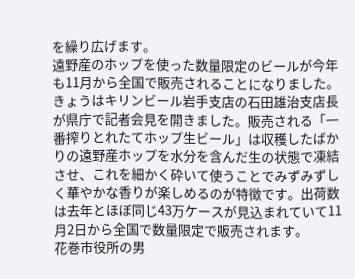を繰り広げます。
遠野産のホップを使った数量限定のビールが今年も11月から全国で販売されることになりました。きょうはキリンビール岩手支店の石田雄治支店長が県庁で記者会見を開きました。販売される「一番搾りとれたてホップ生ビール」は収穫したばかりの遠野産ホップを水分を含んだ生の状態で凍結させ、これを細かく砕いて使うことでみずみずしく華やかな香りが楽しめるのが特徴です。出荷数は去年とほぼ同じ43万ケースが見込まれていて11月2日から全国で数量限定で販売されます。
花巻市役所の男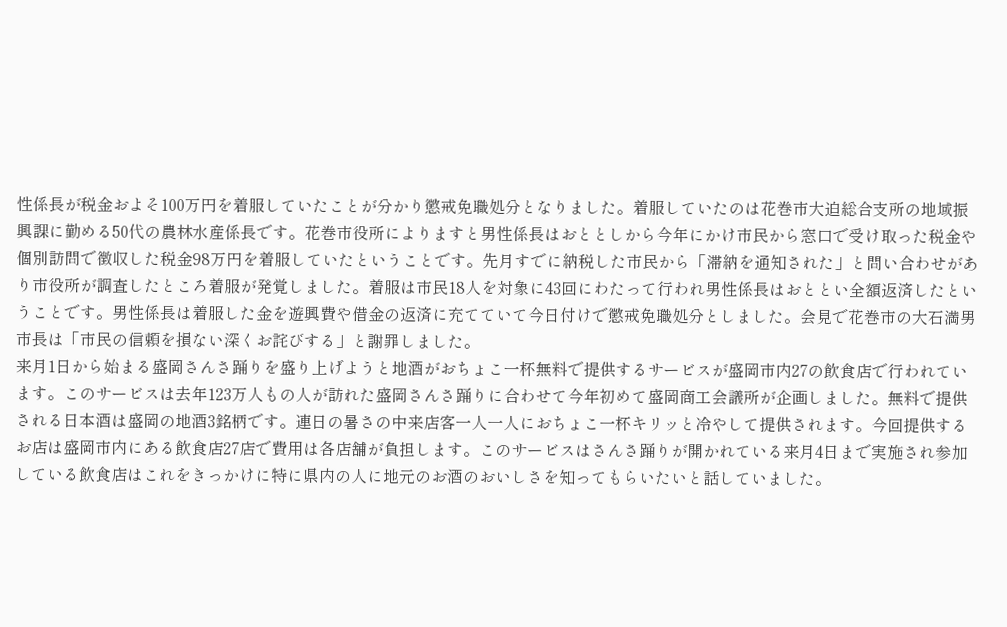性係長が税金およそ100万円を着服していたことが分かり懲戒免職処分となりました。着服していたのは花巻市大迫総合支所の地域振興課に勤める50代の農林水産係長です。花巻市役所によりますと男性係長はおととしから今年にかけ市民から窓口で受け取った税金や個別訪問で徴収した税金98万円を着服していたということです。先月すでに納税した市民から「滞納を通知された」と問い合わせがあり市役所が調査したところ着服が発覚しました。着服は市民18人を対象に43回にわたって行われ男性係長はおととい全額返済したということです。男性係長は着服した金を遊興費や借金の返済に充てていて今日付けで懲戒免職処分としました。会見で花巻市の大石満男市長は「市民の信頼を損ない深くお詫びする」と謝罪しました。
来月1日から始まる盛岡さんさ踊りを盛り上げようと地酒がおちょこ一杯無料で提供するサービスが盛岡市内27の飲食店で行われています。このサービスは去年123万人もの人が訪れた盛岡さんさ踊りに合わせて今年初めて盛岡商工会議所が企画しました。無料で提供される日本酒は盛岡の地酒3銘柄です。連日の暑さの中来店客一人一人におちょこ一杯キリッと冷やして提供されます。今回提供するお店は盛岡市内にある飲食店27店で費用は各店舗が負担します。このサービスはさんさ踊りが開かれている来月4日まで実施され参加している飲食店はこれをきっかけに特に県内の人に地元のお酒のおいしさを知ってもらいたいと話していました。